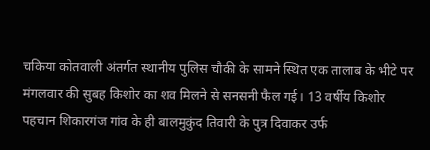चकिया कोतवाली अंतर्गत स्थानीय पुलिस चौकी के सामने स्थित एक तालाब के भीटे पर मंगलवार की सुबह किशोर का शव मिलने से सनसनी फैल गई। 13 वर्षीय किशोर पहचान शिकारगंज गांव के ही बालमुकुंद तिवारी के पुत्र दिवाकर उर्फ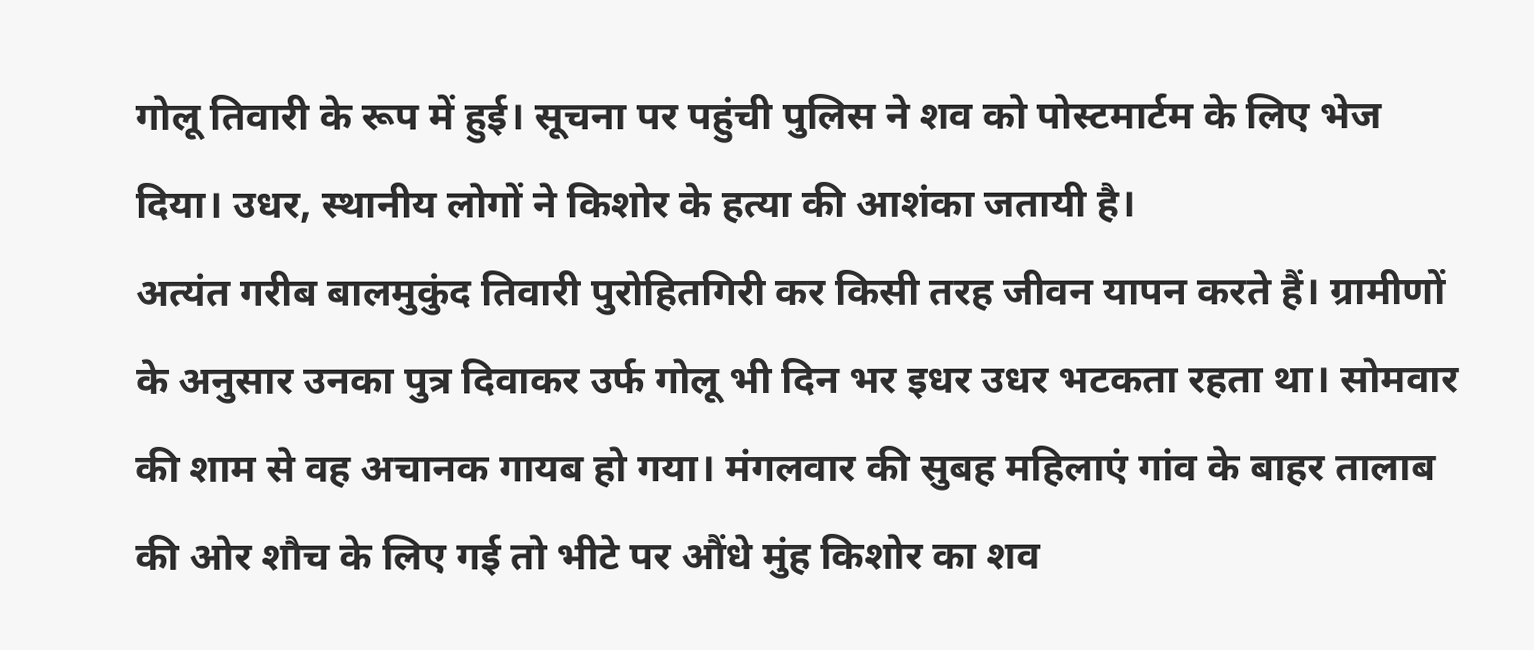गोलू तिवारी के रूप में हुई। सूचना पर पहुंची पुलिस ने शव को पोस्टमार्टम के लिए भेज दिया। उधर, स्थानीय लोगों ने किशोर के हत्या की आशंका जतायी है।
अत्यंत गरीब बालमुकुंद तिवारी पुरोहितगिरी कर किसी तरह जीवन यापन करते हैं। ग्रामीणों के अनुसार उनका पुत्र दिवाकर उर्फ गोलू भी दिन भर इधर उधर भटकता रहता था। सोमवार की शाम से वह अचानक गायब हो गया। मंगलवार की सुबह महिलाएं गांव के बाहर तालाब की ओर शौच के लिए गई तो भीटे पर औंधे मुंह किशोर का शव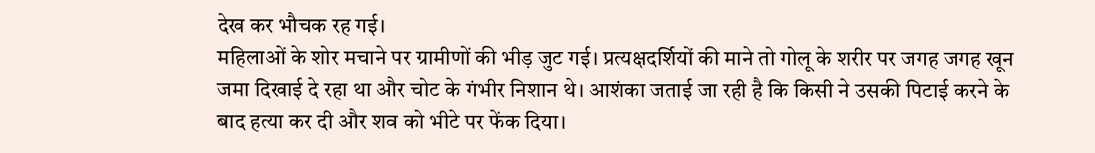देख कर भौचक रह गई।
महिलाओं के शोर मचाने पर ग्रामीणों की भीड़ जुट गई। प्रत्यक्षदर्शियों की माने तो गोलू के शरीर पर जगह जगह खून जमा दिखाई दे रहा था और चोट के गंभीर निशान थे। आशंका जताई जा रही है कि किसी ने उसकी पिटाई करने के बाद हत्या कर दी और शव को भीटे पर फेंक दिया।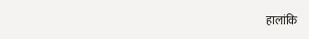हालांकि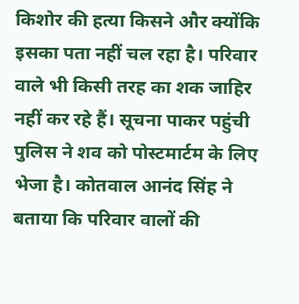किशोर की हत्या किसने और क्योंकि इसका पता नहीं चल रहा है। परिवार वाले भी किसी तरह का शक जाहिर नहीं कर रहे हैं। सूचना पाकर पहुंची पुलिस ने शव को पोस्टमार्टम के लिए भेजा है। कोतवाल आनंद सिंह ने बताया कि परिवार वालों की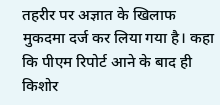तहरीर पर अज्ञात के खिलाफ मुकदमा दर्ज कर लिया गया है। कहा कि पीएम रिपोर्ट आने के बाद ही किशोर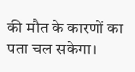की मौत के कारणों का पता चल सकेगा।